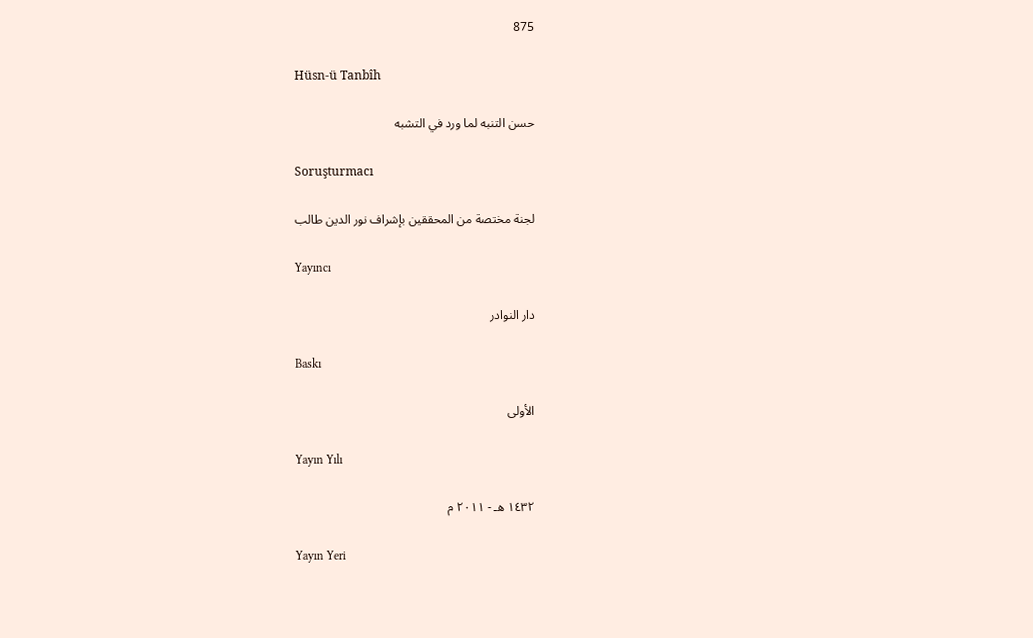875

Hüsn-ü Tanbîh

حسن التنبه لما ورد في التشبه

Soruşturmacı

لجنة مختصة من المحققين بإشراف نور الدين طالب

Yayıncı

دار النوادر

Baskı

الأولى

Yayın Yılı

١٤٣٢ هـ - ٢٠١١ م

Yayın Yeri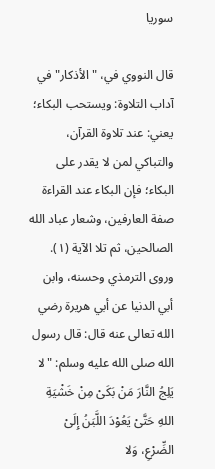سوريا

قال النووي في، "الأذكار" في آداب التلاوة: ويستحب البكاء؛ يعني: عند تلاوة القرآن، والتباكي لمن لا يقدر على البكاء؛ فإن البكاء عند القراءة صفة العارفين، وشعار عباد الله الصالحين، ثم تلا الآية (١).
وروى الترمذي وحسنه، وابن أبي الدنيا عن أبي هريرة رضي الله تعالى عنه قال: قال رسول الله صلى الله عليه وسلم: "لا يَلِجُ النَّارَ مَنْ بَكَىْ مِنْ خَشْيَةِ اللهِ حَتَّىْ يَعُوْدَ اللَّبَنُ إِلَىْ الضِّرْعِ، وَلا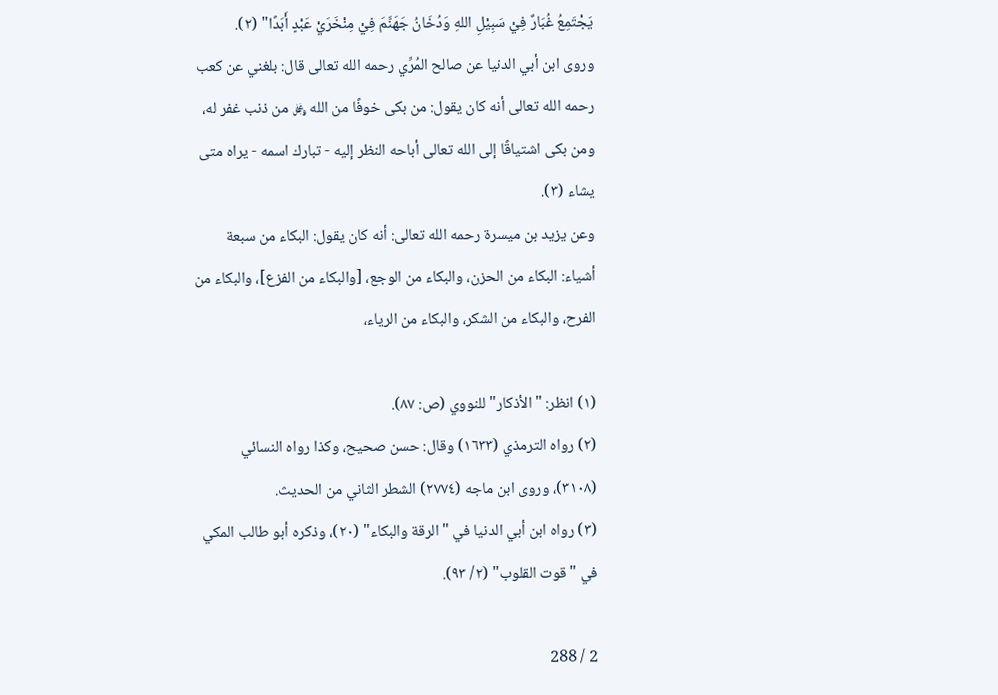يَجْتَمِعُ غُبَارٌ فِيْ سَبِيْلِ اللهِ وَدُخَانُ جَهَنَّمَ فِيْ مِنْخَرَيْ عَبْدٍ أَبَدًا" (٢).
وروى ابن أبي الدنيا عن صالح المُرِّي رحمه الله تعالى قال: بلغني عن كعب رحمه الله تعالى أنه كان يقول: من بكى خوفًا من الله ﷿ من ذنب غفر له، ومن بكى اشتياقًا إلى الله تعالى أباحه النظر إليه - تبارك اسمه - يراه متى يشاء (٣).
وعن يزيد بن ميسرة رحمه الله تعالى: أنه كان يقول: البكاء من سبعة أشياء: البكاء من الحزن، والبكاء من الوجع، [والبكاء من الفزع]، والبكاء من الفرح، والبكاء من الشكر، والبكاء من الرياء،

(١) انظر: "الأذكار" للنووي (ص: ٨٧).
(٢) رواه الترمذي (١٦٣٣) وقال: حسن صحيح، وكذا رواه النسائي (٣١٠٨)، وروى ابن ماجه (٢٧٧٤) الشطر الثاني من الحديث.
(٣) رواه ابن أبي الدنيا في "الرقة والبكاء" (٢٠)، وذكره أبو طالب المكي في "قوت القلوب" (٢/ ٩٣).

2 / 288